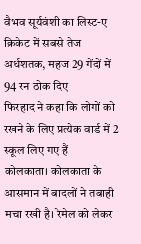वैभव सूर्यवंशी का लिस्ट-ए क्रिकेट में सबसे तेज अर्धशतक, महज 29 गेंदों में 94 रन ठोक दिए
फिरहाद ने कहा कि लोगों को रखने के लिए प्रत्येक वार्ड में 2 स्कूल लिए गए हैं
कोलकाता। कोलकाता के आसमान में बादलों ने तबाही मचा रखी है। रेमेल को लेकर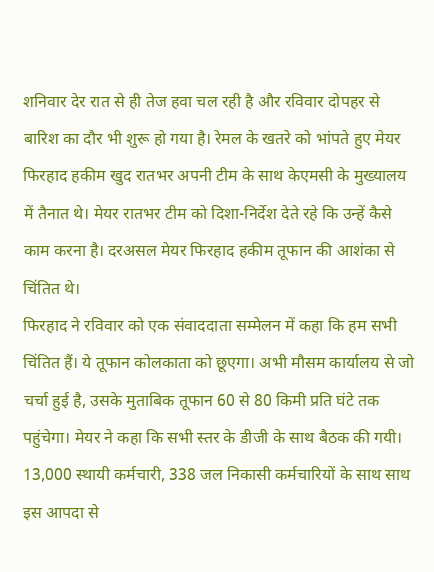शनिवार देर रात से ही तेज हवा चल रही है और रविवार दोपहर से बारिश का दौर भी शुरू हो गया है। रेमल के खतरे को भांपते हुए मेयर फिरहाद हकीम खुद रातभर अपनी टीम के साथ केएमसी के मुख्यालय में तैनात थे। मेयर रातभर टीम को दिशा-निर्देश देते रहे कि उन्हें कैसे काम करना है। दरअसल मेयर फिरहाद हकीम तूफान की आशंका से चिंतित थे।
फिरहाद ने रविवार को एक संवाददाता सम्मेलन में कहा कि हम सभी चिंतित हैं। ये तूफान कोलकाता को छूएगा। अभी मौसम कार्यालय से जो चर्चा हुई है, उसके मुताबिक तूफान 60 से 80 किमी प्रति घंटे तक पहुंचेगा। मेयर ने कहा कि सभी स्तर के डीजी के साथ बैठक की गयी। 13,000 स्थायी कर्मचारी, 338 जल निकासी कर्मचारियों के साथ साथ इस आपदा से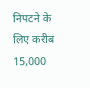निपटने के लिए करीब 15,000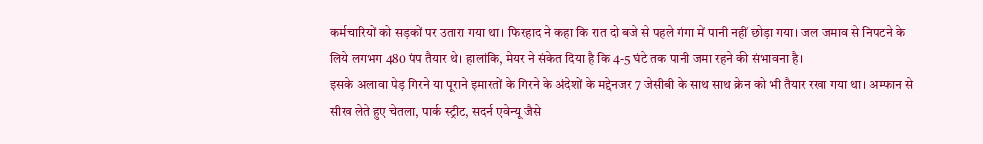कर्मचारियों को सड़कों पर उतारा गया था। फिरहाद ने कहा कि रात दो बजे से पहले गंगा में पानी नहीं छोड़ा गया। जल जमाव से निपटने के लिये लगभग 480 पंप तैयार थे। हालांकि, मेयर ने संकेत दिया है कि 4-5 घंटे तक पानी जमा रहने की संभावना है।
इसके अलावा पेड़ गिरने या पूराने इमारतों के गिरने के अंदेशों के मद्देनजर 7 जेसीबी के साथ साथ क्रेन को भी तैयार रखा गया था। अम्फान से सीख लेते हुए चेतला, पार्क स्ट्रीट, सदर्न एवेन्यू जैसे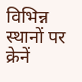विभिन्न स्थानों पर क्रेनें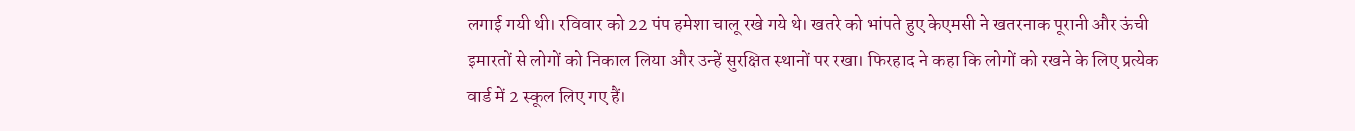लगाई गयी थी। रविवार को 22 पंप हमेशा चालू रखे गये थे। खतरे को भांपते हुए केएमसी ने खतरनाक पूरानी और ऊंची इमारतों से लोगों को निकाल लिया और उन्हें सुरक्षित स्थानों पर रखा। फिरहाद ने कहा कि लोगों को रखने के लिए प्रत्येक वार्ड में 2 स्कूल लिए गए हैं।